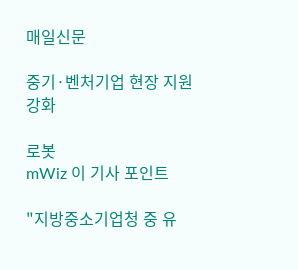매일신문

중기·벤처기업 현장 지원 강화

로봇
mWiz 이 기사 포인트

"지방중소기업청 중 유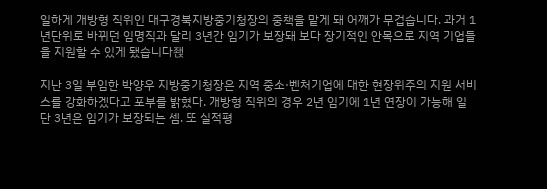일하게 개방형 직위인 대구경북지방중기청장의 중책을 맡게 돼 어깨가 무겁습니다. 과거 1년단위로 바뀌던 임명직과 달리 3년간 임기가 보장돼 보다 장기적인 안목으로 지역 기업들을 지원할 수 있게 됐습니다좭

지난 3일 부임한 박양우 지방중기청장은 지역 중소·벤처기업에 대한 현장위주의 지원 서비스를 강화하겠다고 포부를 밝혔다. 개방형 직위의 경우 2년 임기에 1년 연장이 가능해 일단 3년은 임기가 보장되는 셈. 또 실적평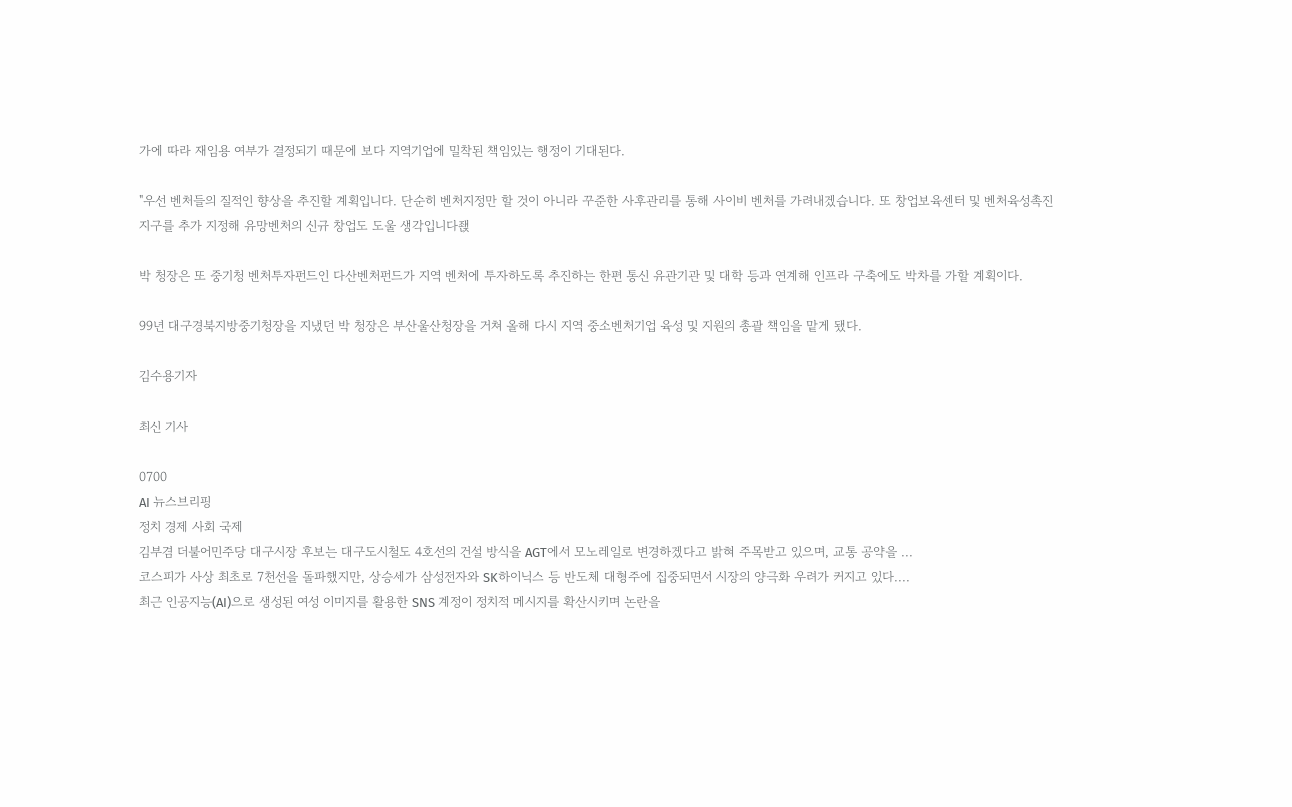가에 따라 재임용 여부가 결정되기 때문에 보다 지역기업에 밀착된 책임있는 행정이 기대된다.

"우선 벤처들의 질적인 향상을 추진할 계획입니다. 단순히 벤처지정만 할 것이 아니라 꾸준한 사후관리를 통해 사이비 벤처를 가려내겠습니다. 또 창업보육센터 및 벤처육성촉진지구를 추가 지정해 유망벤처의 신규 창업도 도울 생각입니다좭

박 청장은 또 중기청 벤처투자펀드인 다산벤처펀드가 지역 벤처에 투자하도록 추진하는 한편 통신 유관기관 및 대학 등과 연계해 인프라 구축에도 박차를 가할 계획이다.

99년 대구경북지방중기청장을 지냈던 박 청장은 부산울산청장을 거쳐 올해 다시 지역 중소벤처기업 육성 및 지원의 총괄 책임을 맡게 됐다.

김수용기자

최신 기사

0700
AI 뉴스브리핑
정치 경제 사회 국제
김부겸 더불어민주당 대구시장 후보는 대구도시철도 4호선의 건설 방식을 AGT에서 모노레일로 변경하겠다고 밝혀 주목받고 있으며, 교통 공약을 ...
코스피가 사상 최초로 7천선을 돌파했지만, 상승세가 삼성전자와 SK하이닉스 등 반도체 대형주에 집중되면서 시장의 양극화 우려가 커지고 있다....
최근 인공지능(AI)으로 생성된 여성 이미지를 활용한 SNS 계정이 정치적 메시지를 확산시키며 논란을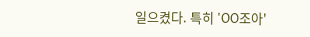일으켰다. 특히 'OO조아'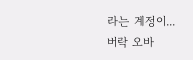라는 계정이...
버락 오바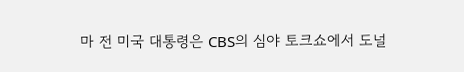마 전 미국 대통령은 CBS의 심야 토크쇼에서 도널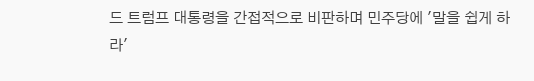드 트럼프 대통령을 간접적으로 비판하며 민주당에 '말을 쉽게 하라'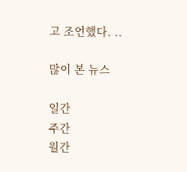고 조언했다. ..

많이 본 뉴스

일간
주간
월간